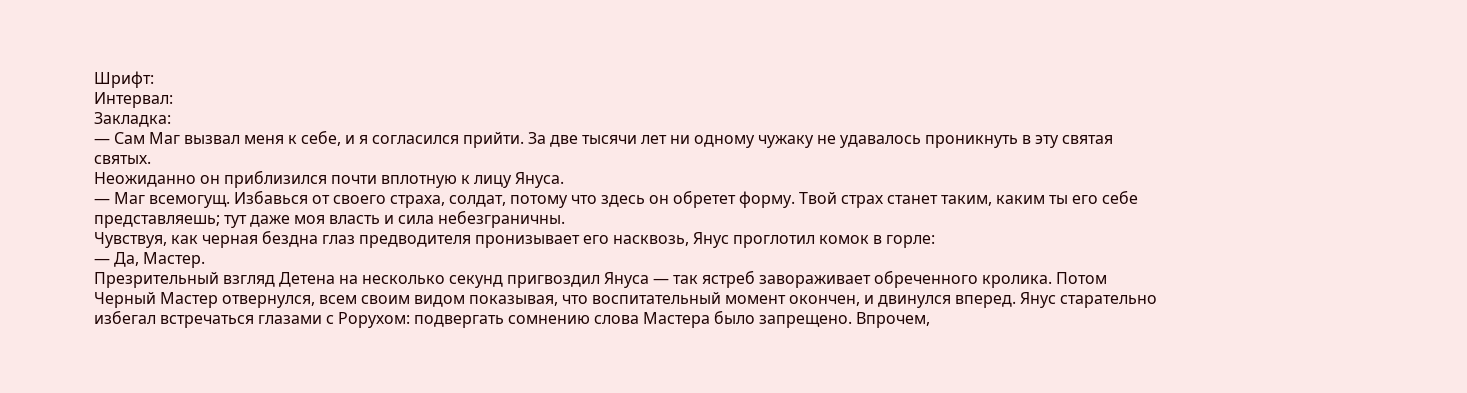Шрифт:
Интервал:
Закладка:
— Сам Маг вызвал меня к себе, и я согласился прийти. За две тысячи лет ни одному чужаку не удавалось проникнуть в эту святая святых.
Неожиданно он приблизился почти вплотную к лицу Януса.
— Маг всемогущ. Избавься от своего страха, солдат, потому что здесь он обретет форму. Твой страх станет таким, каким ты его себе представляешь; тут даже моя власть и сила небезграничны.
Чувствуя, как черная бездна глаз предводителя пронизывает его насквозь, Янус проглотил комок в горле:
— Да, Мастер.
Презрительный взгляд Детена на несколько секунд пригвоздил Януса — так ястреб завораживает обреченного кролика. Потом Черный Мастер отвернулся, всем своим видом показывая, что воспитательный момент окончен, и двинулся вперед. Янус старательно избегал встречаться глазами с Рорухом: подвергать сомнению слова Мастера было запрещено. Впрочем,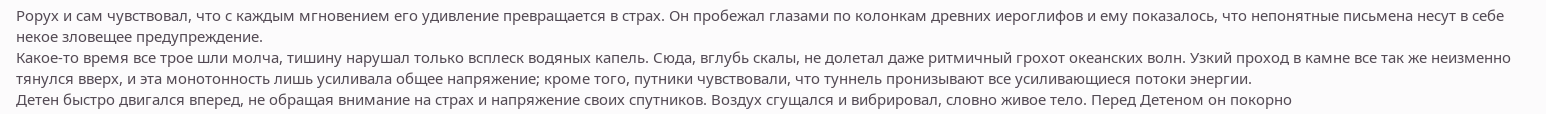Рорух и сам чувствовал, что с каждым мгновением его удивление превращается в страх. Он пробежал глазами по колонкам древних иероглифов и ему показалось, что непонятные письмена несут в себе некое зловещее предупреждение.
Какое-то время все трое шли молча, тишину нарушал только всплеск водяных капель. Сюда, вглубь скалы, не долетал даже ритмичный грохот океанских волн. Узкий проход в камне все так же неизменно тянулся вверх, и эта монотонность лишь усиливала общее напряжение; кроме того, путники чувствовали, что туннель пронизывают все усиливающиеся потоки энергии.
Детен быстро двигался вперед, не обращая внимание на страх и напряжение своих спутников. Воздух сгущался и вибрировал, словно живое тело. Перед Детеном он покорно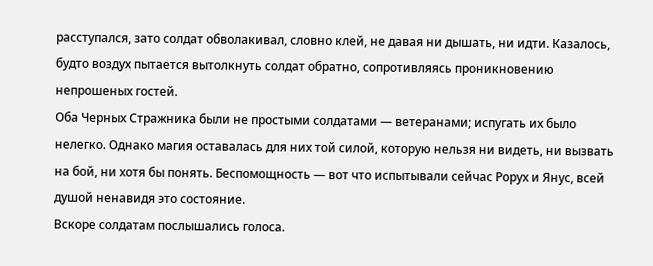расступался, зато солдат обволакивал, словно клей, не давая ни дышать, ни идти. Казалось, будто воздух пытается вытолкнуть солдат обратно, сопротивляясь проникновению непрошеных гостей.
Оба Черных Стражника были не простыми солдатами — ветеранами; испугать их было нелегко. Однако магия оставалась для них той силой, которую нельзя ни видеть, ни вызвать на бой, ни хотя бы понять. Беспомощность — вот что испытывали сейчас Рорух и Янус, всей душой ненавидя это состояние.
Вскоре солдатам послышались голоса.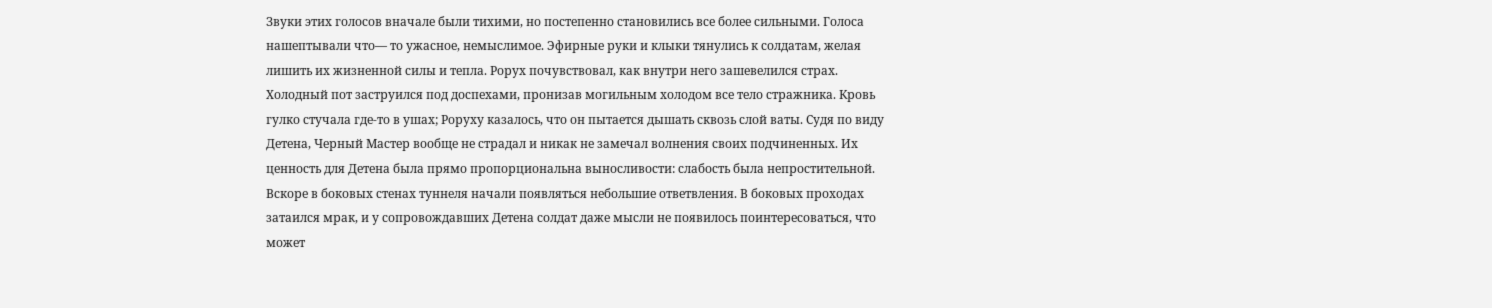Звуки этих голосов вначале были тихими, но постепенно становились все более сильными. Голоса нашептывали что— то ужасное, немыслимое. Эфирные руки и клыки тянулись к солдатам, желая лишить их жизненной силы и тепла. Рорух почувствовал, как внутри него зашевелился страх. Холодный пот заструился под доспехами, пронизав могильным холодом все тело стражника. Кровь гулко стучала где-то в ушах; Роруху казалось, что он пытается дышать сквозь слой ваты. Судя по виду Детена, Черный Мастер вообще не страдал и никак не замечал волнения своих подчиненных. Их ценность для Детена была прямо пропорциональна выносливости: слабость была непростительной.
Вскоре в боковых стенах туннеля начали появляться небольшие ответвления. В боковых проходах затаился мрак, и у сопровождавших Детена солдат даже мысли не появилось поинтересоваться, что может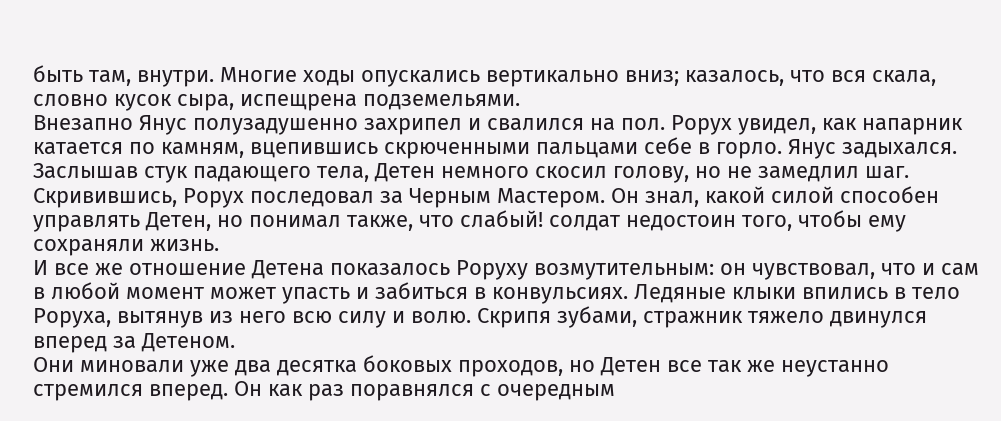быть там, внутри. Многие ходы опускались вертикально вниз; казалось, что вся скала, словно кусок сыра, испещрена подземельями.
Внезапно Янус полузадушенно захрипел и свалился на пол. Рорух увидел, как напарник катается по камням, вцепившись скрюченными пальцами себе в горло. Янус задыхался. Заслышав стук падающего тела, Детен немного скосил голову, но не замедлил шаг. Скривившись, Рорух последовал за Черным Мастером. Он знал, какой силой способен управлять Детен, но понимал также, что слабый! солдат недостоин того, чтобы ему сохраняли жизнь.
И все же отношение Детена показалось Роруху возмутительным: он чувствовал, что и сам в любой момент может упасть и забиться в конвульсиях. Ледяные клыки впились в тело Роруха, вытянув из него всю силу и волю. Скрипя зубами, стражник тяжело двинулся вперед за Детеном.
Они миновали уже два десятка боковых проходов, но Детен все так же неустанно стремился вперед. Он как раз поравнялся с очередным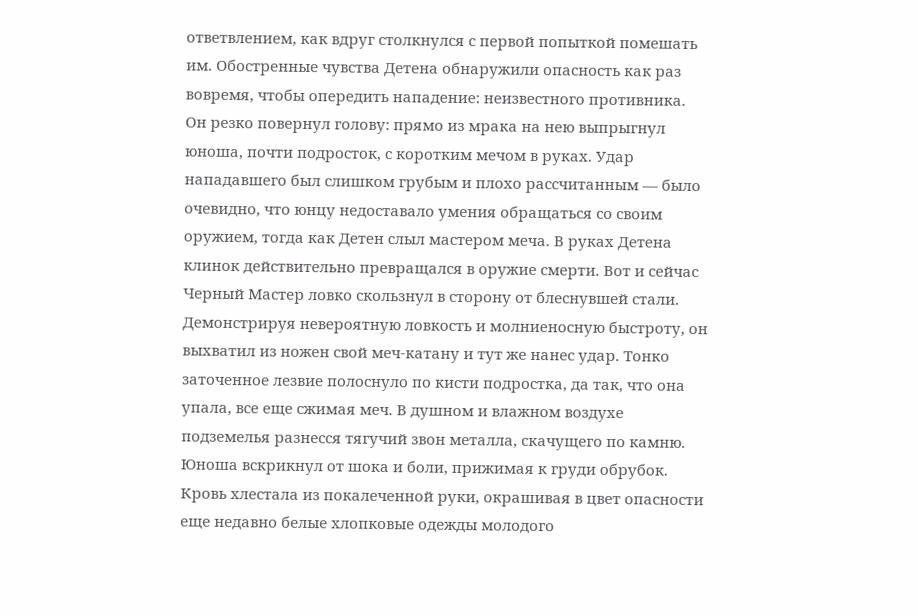ответвлением, как вдруг столкнулся с первой попыткой помешать им. Обостренные чувства Детена обнаружили опасность как раз вовремя, чтобы опередить нападение: неизвестного противника.
Он резко повернул голову: прямо из мрака на нею выпрыгнул юноша, почти подросток, с коротким мечом в руках. Удар нападавшего был слишком грубым и плохо рассчитанным — было очевидно, что юнцу недоставало умения обращаться со своим оружием, тогда как Детен слыл мастером меча. В руках Детена клинок действительно превращался в оружие смерти. Вот и сейчас Черный Мастер ловко скользнул в сторону от блеснувшей стали. Демонстрируя невероятную ловкость и молниеносную быстроту, он выхватил из ножен свой меч-катану и тут же нанес удар. Тонко заточенное лезвие полоснуло по кисти подростка, да так, что она упала, все еще сжимая меч. В душном и влажном воздухе подземелья разнесся тягучий звон металла, скачущего по камню.
Юноша вскрикнул от шока и боли, прижимая к груди обрубок. Кровь хлестала из покалеченной руки, окрашивая в цвет опасности еще недавно белые хлопковые одежды молодого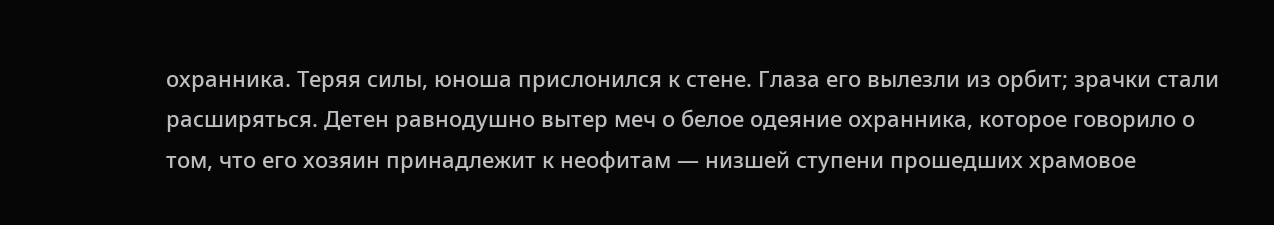охранника. Теряя силы, юноша прислонился к стене. Глаза его вылезли из орбит; зрачки стали расширяться. Детен равнодушно вытер меч о белое одеяние охранника, которое говорило о том, что его хозяин принадлежит к неофитам — низшей ступени прошедших храмовое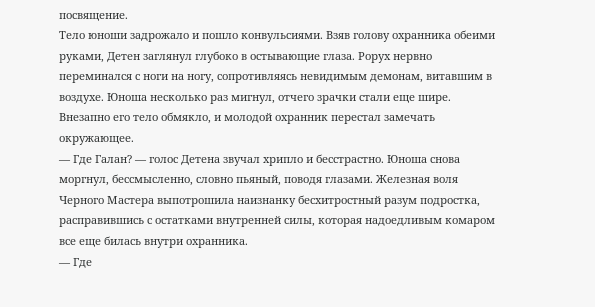посвящение.
Тело юноши задрожало и пошло конвульсиями. Взяв голову охранника обеими руками, Детен заглянул глубоко в остывающие глаза. Рорух нервно переминался с ноги на ногу, сопротивляясь невидимым демонам, витавшим в воздухе. Юноша несколько раз мигнул, отчего зрачки стали еще шире. Внезапно его тело обмякло, и молодой охранник перестал замечать окружающее.
— Где Галан? — голос Детена звучал хрипло и бесстрастно. Юноша снова моргнул, бессмысленно, словно пьяный, поводя глазами. Железная воля Черного Мастера выпотрошила наизнанку бесхитростный разум подростка, расправившись с остатками внутренней силы, которая надоедливым комаром все еще билась внутри охранника.
— Где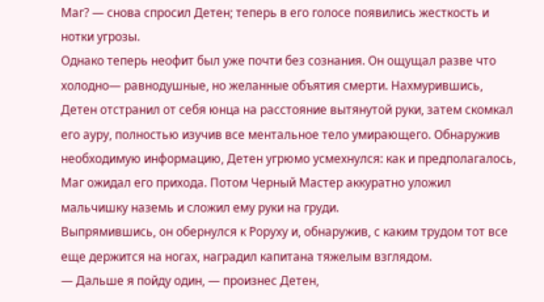Маг? — снова спросил Детен; теперь в его голосе появились жесткость и нотки угрозы.
Однако теперь неофит был уже почти без сознания. Он ощущал разве что холодно— равнодушные, но желанные объятия смерти. Нахмурившись, Детен отстранил от себя юнца на расстояние вытянутой руки, затем скомкал его ауру, полностью изучив все ментальное тело умирающего. Обнаружив необходимую информацию, Детен угрюмо усмехнулся: как и предполагалось, Маг ожидал его прихода. Потом Черный Мастер аккуратно уложил мальчишку наземь и сложил ему руки на груди.
Выпрямившись, он обернулся к Роруху и, обнаружив, с каким трудом тот все еще держится на ногах, наградил капитана тяжелым взглядом.
— Дальше я пойду один, — произнес Детен,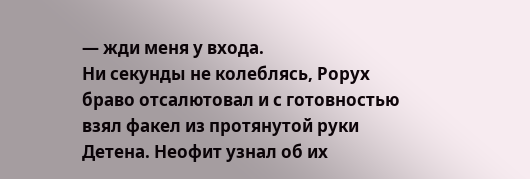— жди меня у входа.
Ни секунды не колеблясь, Рорух браво отсалютовал и с готовностью взял факел из протянутой руки Детена. Неофит узнал об их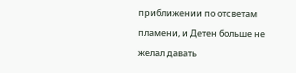приближении по отсветам пламени, и Детен больше не желал давать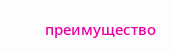преимущество